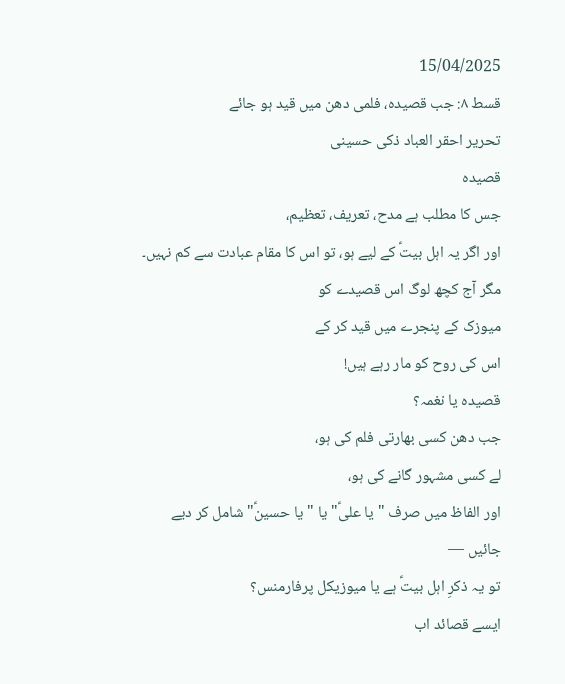15/04/2025
قسط ۸: جب قصیدہ، فلمی دھن میں قید ہو جائے
تحریر احقر العباد ذکی حسینی
قصیدہ
جس کا مطلب ہے مدح، تعریف، تعظیم،
اور اگر یہ اہل بیتؑ کے لیے ہو، تو اس کا مقام عبادت سے کم نہیں۔
مگر آج کچھ لوگ اس قصیدے کو
میوزک کے پنجرے میں قید کر کے
اس کی روح کو مار رہے ہیں!
قصیدہ یا نغمہ؟
جب دھن کسی بھارتی فلم کی ہو،
لے کسی مشہور گانے کی ہو،
اور الفاظ میں صرف "یا علیؑ" یا "یا حسینؑ" شامل کر دیے جائیں —
تو یہ ذکرِ اہل بیتؑ ہے یا میوزیکل پرفارمنس؟
ایسے قصائد اب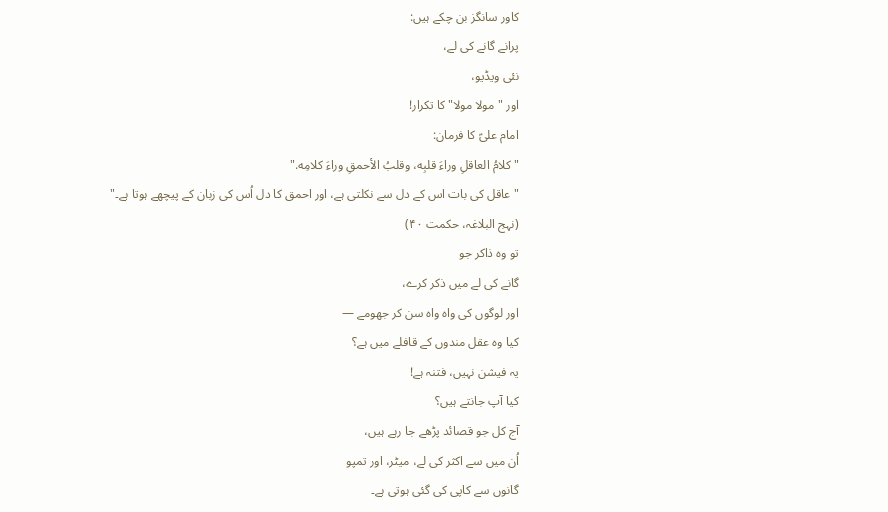کاور سانگز بن چکے ہیں:
پرانے گانے کی لے،
نئی ویڈیو،
اور "مولا مولا" کا تکرار!
امام علیؑ کا فرمان:
"كلامُ العاقلِ وراءَ قلبِه، وقلبُ الأحمقِ وراءَ كلامِه."
"عاقل کی بات اس کے دل سے نکلتی ہے، اور احمق کا دل اُس کی زبان کے پیچھے ہوتا ہے۔"
(نہج البلاغہ، حکمت ۴۰)
تو وہ ذاکر جو
گانے کی لے میں ذکر کرے،
اور لوگوں کی واہ واہ سن کر جھومے —
کیا وہ عقل مندوں کے قافلے میں ہے؟
یہ فیشن نہیں، فتنہ ہے!
کیا آپ جانتے ہیں؟
آج کل جو قصائد پڑھے جا رہے ہیں،
اُن میں سے اکثر کی لے، میٹر، اور تمپو
گانوں سے کاپی کی گئی ہوتی ہے۔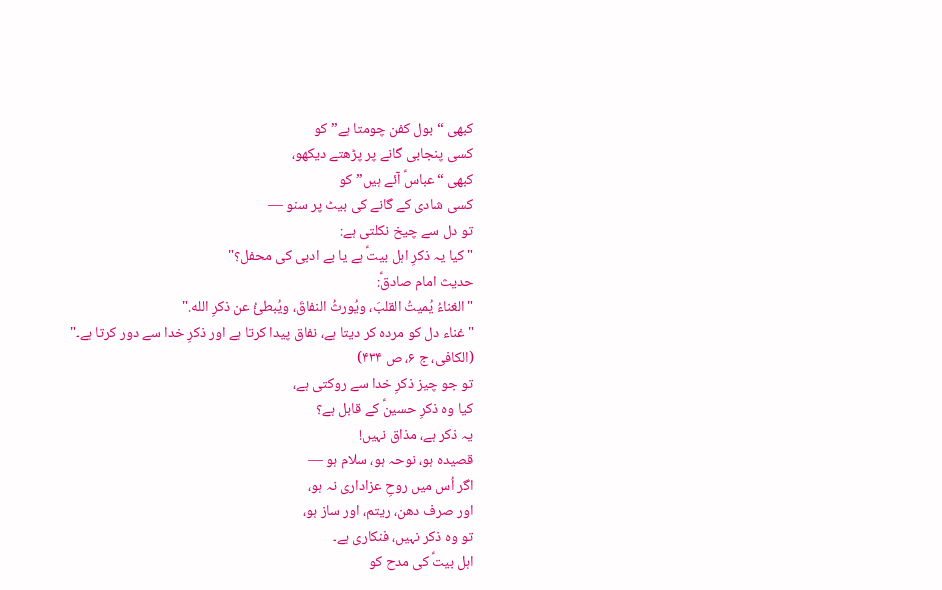کبھی “بول کفن چومتا ہے” کو
کسی پنجابی گانے پر پڑھتے دیکھو،
کبھی “عباسؑ آئے ہیں” کو
کسی شادی کے گانے کی بیٹ پر سنو —
تو دل سے چیخ نکلتی ہے:
"کیا یہ ذکرِ اہل بیتؑ ہے یا بے ادبی کی محفل؟"
حدیث امام صادقؑ:
"الغناءُ يُميتُ القلبَ، ويُورثُ النفاقَ، ويُبطئُ عن ذكرِ الله."
"غناء دل کو مردہ کر دیتا ہے، نفاق پیدا کرتا ہے اور ذکرِ خدا سے دور کرتا ہے۔"
(الکافی، ج ۶، ص ۴۳۴)
تو جو چیز ذکرِ خدا سے روکتی ہے،
کیا وہ ذکرِ حسینؑ کے قابل ہے؟
یہ ذکر ہے، مذاق نہیں!
قصیدہ ہو، نوحہ ہو، سلام ہو —
اگر اُس میں روحِ عزاداری نہ ہو،
اور صرف دھن، ریتم، اور ساز ہو،
تو وہ ذکر نہیں، فنکاری ہے۔
اہل بیتؑ کی مدح کو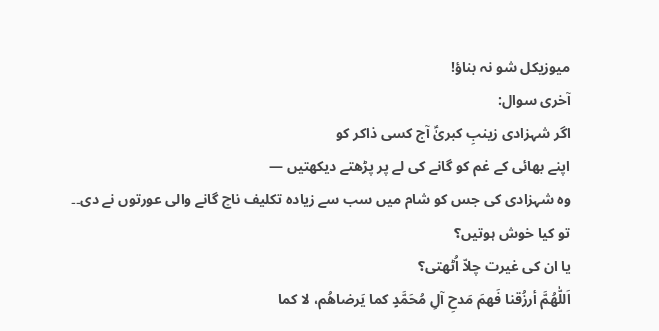میوزیکل شو نہ بناؤ!
آخری سوال:
اگر شہزادی زینبِ کبریٰؑ آج کسی ذاکر کو
اپنے بھائی کے غم کو گانے کی لے پر پڑھتے دیکھتیں —
وہ شہزادی کی جس کو شام میں سب سے زیادہ تکلیف ناچ گانے والی عورتوں نے دی۔۔
تو کیا خوش ہوتیں؟
یا ان کی غیرت چلاّ اُٹھتی؟
اَللّٰهُمَّ أرزُقنا فَهمَ مَدحِ آلِ مُحَمَّدٍ كما يَرضاهُم، لا كما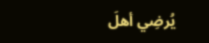يُرضِي أهلَ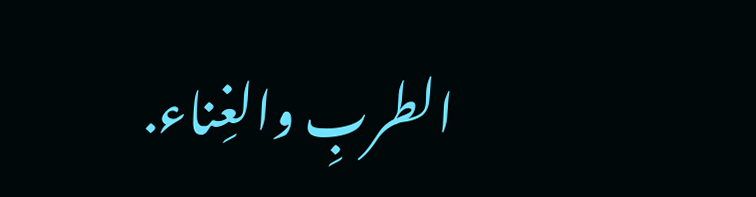الطربِ والغِناء.